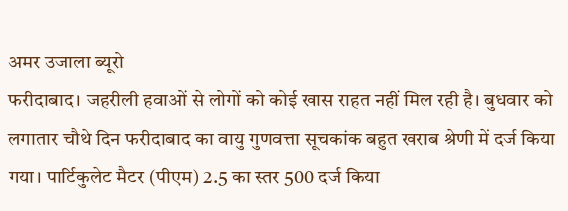अमर उजाला ब्यूरो
फरीदाबाद। जहरीली हवाओं से लोगों को कोई खास राहत नहीं मिल रही है। बुधवार को लगातार चौथे दिन फरीदाबाद का वायु गुणवत्ता सूचकांक बहुत खराब श्रेणी में दर्ज किया गया। पार्टिकुलेट मैटर (पीएम) 2.5 का स्तर 500 दर्ज किया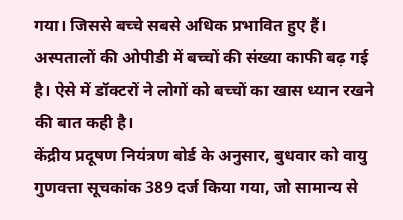गया। जिससे बच्चे सबसे अधिक प्रभावित हुए हैं। अस्पतालों की ओपीडी में बच्चों की संख्या काफी बढ़ गई है। ऐसे में डॉक्टरों ने लोगों को बच्चों का खास ध्यान रखने की बात कही है।
केंद्रीय प्रदूषण नियंत्रण बोर्ड के अनुसार, बुधवार को वायु गुणवत्ता सूचकांक 389 दर्ज किया गया, जो सामान्य से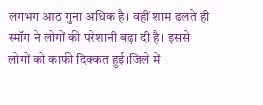लगभग आठ गुना अधिक है। वहीं शाम ढलते ही स्मॉग ने लोगों की परेशानी बढ़ा दी है। इससे लोगों को काफी दिक्कत हुई।जिले में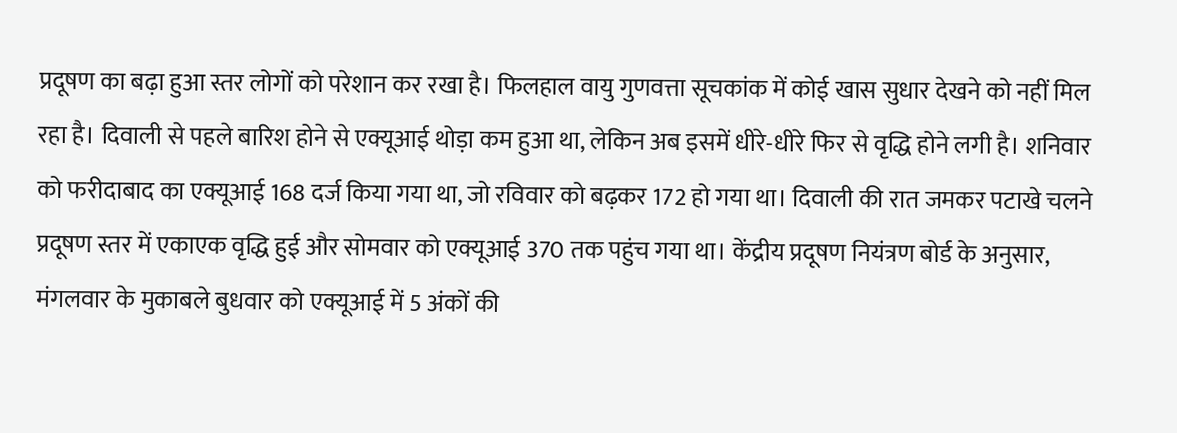प्रदूषण का बढ़ा हुआ स्तर लोगों को परेशान कर रखा है। फिलहाल वायु गुणवत्ता सूचकांक में कोई खास सुधार देखने को नहीं मिल रहा है। दिवाली से पहले बारिश होने से एक्यूआई थोड़ा कम हुआ था, लेकिन अब इसमें धीरे-धीरे फिर से वृद्धि होने लगी है। शनिवार को फरीदाबाद का एक्यूआई 168 दर्ज किया गया था, जो रविवार को बढ़कर 172 हो गया था। दिवाली की रात जमकर पटाखे चलने प्रदूषण स्तर में एकाएक वृद्धि हुई और सोमवार को एक्यूआई 370 तक पहुंच गया था। केंद्रीय प्रदूषण नियंत्रण बोर्ड के अनुसार, मंगलवार के मुकाबले बुधवार को एक्यूआई में 5 अंकों की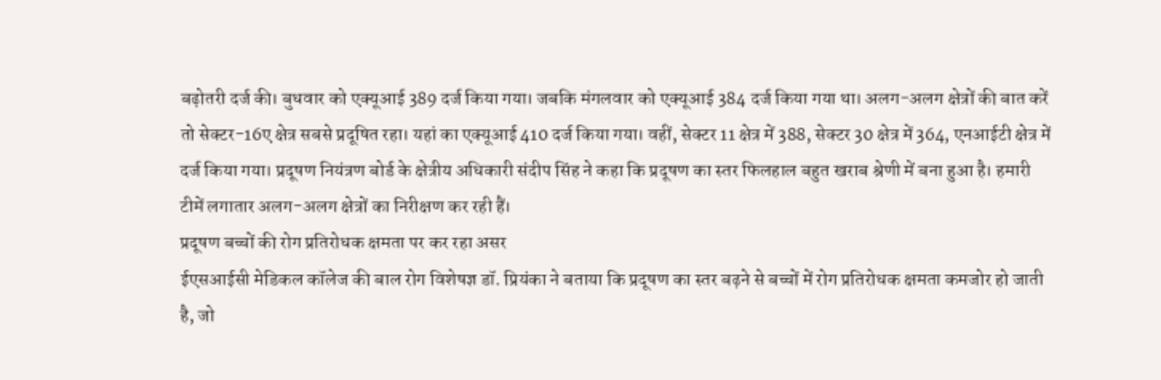बढ़ोतरी दर्ज की। बुधवार को एक्यूआई 389 दर्ज किया गया। जबकि मंगलवार को एक्यूआई 384 दर्ज किया गया था। अलग-अलग क्षेत्रों की बात करें तो सेक्टर-16ए क्षेत्र सबसे प्रदूषित रहा। यहां का एक्यूआई 410 दर्ज किया गया। वहीं, सेक्टर 11 क्षेत्र में 388, सेक्टर 30 क्षेत्र में 364, एनआईटी क्षेत्र में दर्ज किया गया। प्रदूषण नियंत्रण बोर्ड के क्षेत्रीय अधिकारी संदीप सिंह ने कहा कि प्रदूषण का स्तर फिलहाल बहुत खराब श्रेणी में बना हुआ है। हमारी टीमें लगातार अलग-अलग क्षेत्रों का निरीक्षण कर रही हैं।
प्रदूषण बच्चों की रोग प्रतिरोधक क्षमता पर कर रहा असर
ईएसआईसी मेडिकल कॉलेज की बाल रोग विशेषज्ञ डॉ. प्रियंका ने बताया कि प्रदूषण का स्तर बढ़ने से बच्चों में रोग प्रतिरोधक क्षमता कमजोर हो जाती है, जो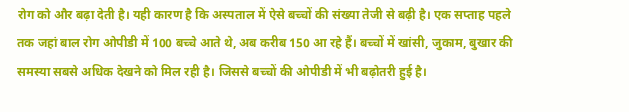रोग को और बढ़ा देती है। यही कारण है कि अस्पताल में ऐसे बच्चों की संख्या तेजी से बढ़ी है। एक सप्ताह पहले तक जहां बाल रोग ओपीडी में 100 बच्चे आते थे, अब करीब 150 आ रहे हैं। बच्चों में खांसी, जुकाम, बुखार की समस्या सबसे अधिक देखने को मिल रही है। जिससे बच्चों की ओपीडी में भी बढ़ोतरी हुई है।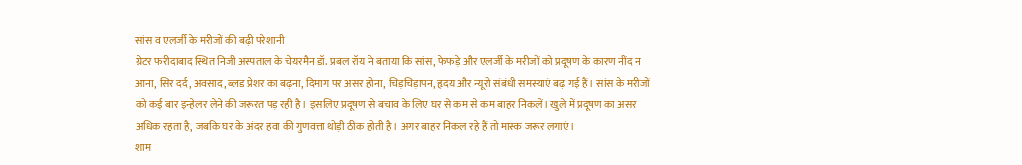सांस व एलर्जी के मरीजों की बढ़ी परेशानी
ग्रेटर फरीदाबाद स्थित निजी अस्पताल के चेयरमैन डॉ. प्रबल रॉय ने बताया कि सांस, फेफड़े और एलर्जी के मरीजों को प्रदूषण के कारण नींद न आना, सिर दर्द, अवसाद, ब्लड प्रेशर का बढ़ना, दिमाग पर असर होना, चिड़चिड़ापन, हृदय और न्यूरो संबंधी समस्याएं बढ़ गई हैं। सांस के मरीजों को कई बार इन्हेलर लेने की जरूरत पड़ रही है। इसलिए प्रदूषण से बचाव के लिए घर से कम से कम बाहर निकलें। खुले में प्रदूषण का असर अधिक रहता है, जबकि घर के अंदर हवा की गुणवत्ता थोड़ी ठीक होती है। अगर बाहर निकल रहे हैं तो मास्क जरूर लगाएं।
शाम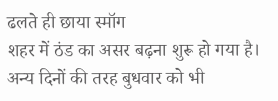ढलते ही छाया स्मॉग
शहर में ठंड का असर बढ़ना शुरू हो गया है। अन्य दिनों की तरह बुधवार को भी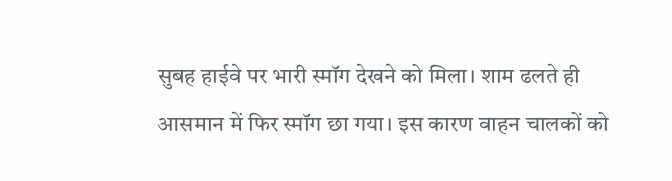सुबह हाईवे पर भारी स्मॉग देखने को मिला। शाम ढलते ही आसमान में फिर स्मॉग छा गया। इस कारण वाहन चालकों को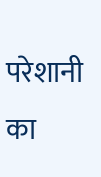परेशानी का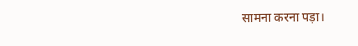सामना करना पड़ा।